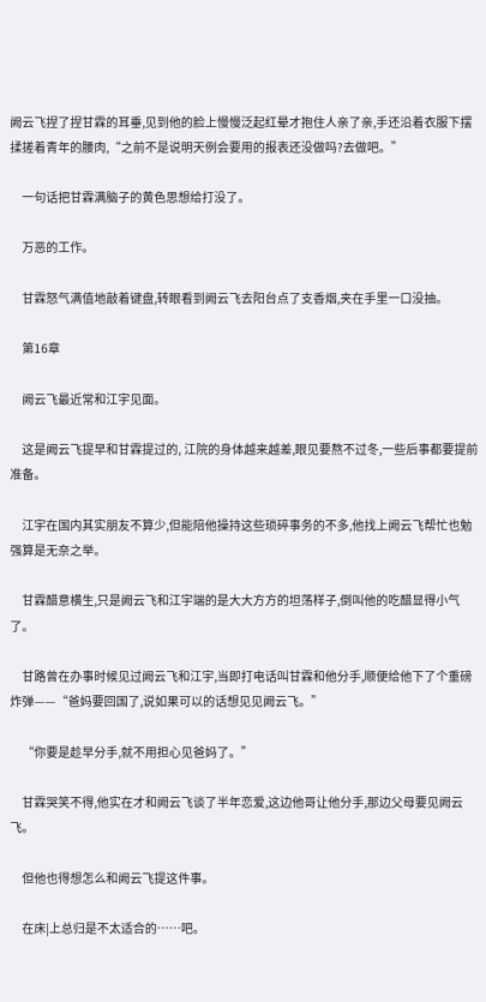阙云飞捏了捏甘霖的耳垂,见到他的脸上慢慢泛起红晕才抱住人亲了亲,手还沿着衣服下摆揉搓着青年的腰肉,“之前不是说明天例会要用的报表还没做吗?去做吧。”

    一句话把甘霖满脑子的黄色思想给打没了。

    万恶的工作。

    甘霖怒气满值地敲着键盘,转眼看到阙云飞去阳台点了支香烟,夹在手里一口没抽。

    第16章

    阙云飞最近常和江宇见面。

    这是阙云飞提早和甘霖提过的, 江院的身体越来越差,眼见要熬不过冬,一些后事都要提前准备。

    江宇在国内其实朋友不算少,但能陪他操持这些琐碎事务的不多,他找上阙云飞帮忙也勉强算是无奈之举。

    甘霖醋意横生,只是阙云飞和江宇端的是大大方方的坦荡样子,倒叫他的吃醋显得小气了。

    甘路曾在办事时候见过阙云飞和江宇,当即打电话叫甘霖和他分手,顺便给他下了个重磅炸弹——“爸妈要回国了,说如果可以的话想见见阙云飞。”

    “你要是趁早分手,就不用担心见爸妈了。”

    甘霖哭笑不得,他实在才和阙云飞谈了半年恋爱,这边他哥让他分手,那边父母要见阙云飞。

    但他也得想怎么和阙云飞提这件事。

    在床|上总归是不太适合的……吧。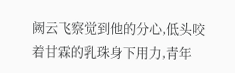阙云飞察觉到他的分心,低头咬着甘霖的乳珠身下用力,青年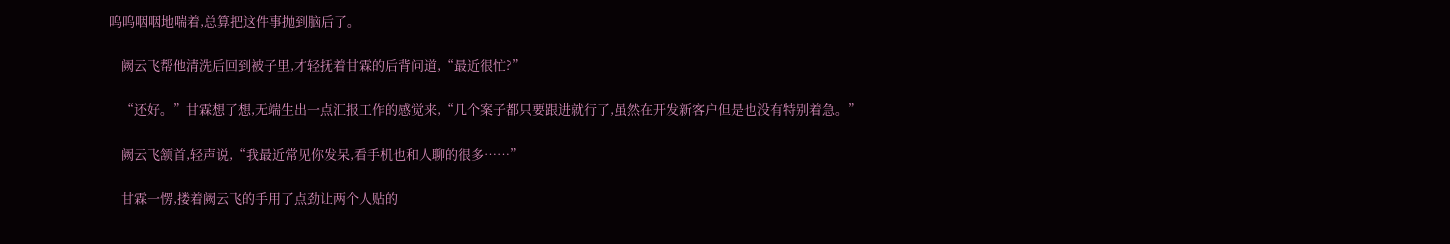呜呜咽咽地喘着,总算把这件事抛到脑后了。

    阙云飞帮他清洗后回到被子里,才轻抚着甘霖的后背问道,“最近很忙?”

    “还好。”甘霖想了想,无端生出一点汇报工作的感觉来,“几个案子都只要跟进就行了,虽然在开发新客户但是也没有特别着急。”

    阙云飞颔首,轻声说,“我最近常见你发呆,看手机也和人聊的很多……”

    甘霖一愣,搂着阙云飞的手用了点劲让两个人贴的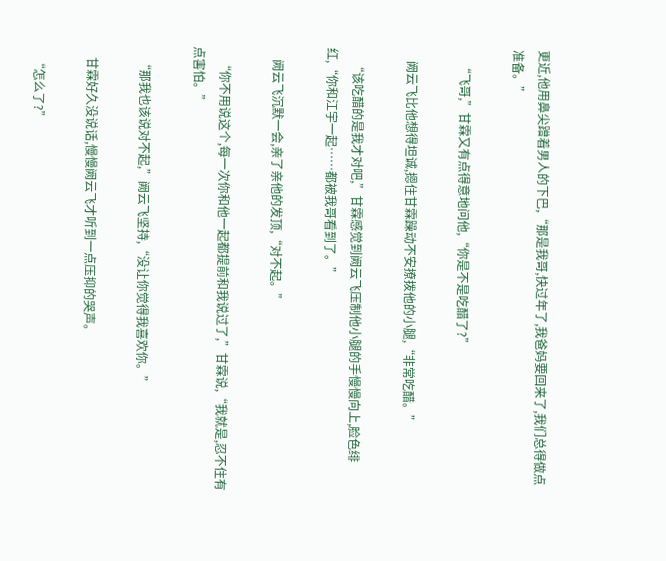更近,他用鼻尖蹭着男人的下巴,“那是我哥,快过年了,我爸妈要回来了,我们总得做点准备。”

    “飞哥,”甘霖又有点得意地问他,“你是不是吃醋了?”

    阙云飞比他想得坦诚,摁住甘霖躁动不安撩拨他的小腿,“非常吃醋。”

    “该吃醋的是我才对吧,”甘霖感觉到阙云飞压制他小腿的手慢慢向上,脸色绯红,“你和江宇一起……都被我哥看到了。”

    阙云飞沉默一会,亲了亲他的发顶,“对不起。”

    “你不用说这个,每一次你和他一起都提前和我说过了,”甘霖说,“我就是,忍不住有点害怕。”

    “那我也该说对不起,”阙云飞坚持,“没让你觉得我喜欢你。”

    甘霖好久没说话,慢慢阙云飞才听到一点压抑的哭声。

    “怎么了?”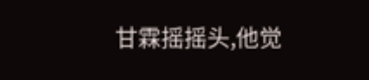甘霖摇摇头,他觉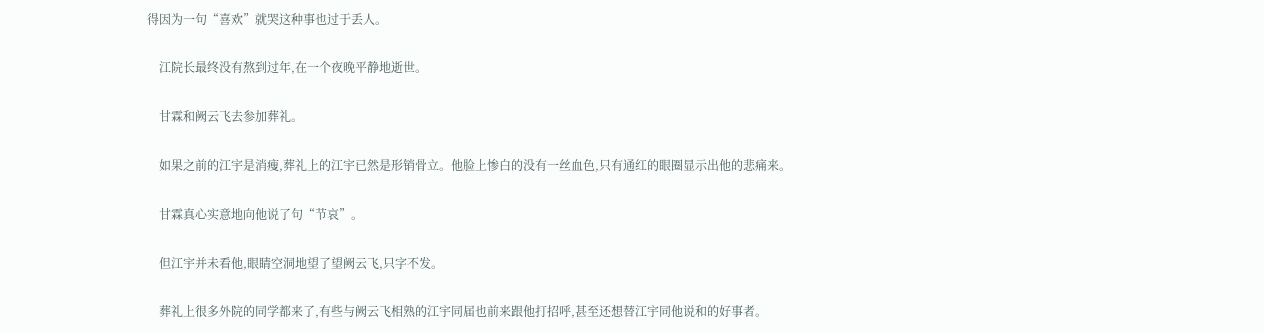得因为一句“喜欢”就哭这种事也过于丢人。

    江院长最终没有熬到过年,在一个夜晚平静地逝世。

    甘霖和阙云飞去参加葬礼。

    如果之前的江宇是消瘦,葬礼上的江宇已然是形销骨立。他脸上惨白的没有一丝血色,只有通红的眼圈显示出他的悲痛来。

    甘霖真心实意地向他说了句“节哀”。

    但江宇并未看他,眼睛空洞地望了望阙云飞,只字不发。

    葬礼上很多外院的同学都来了,有些与阙云飞相熟的江宇同届也前来跟他打招呼,甚至还想替江宇同他说和的好事者。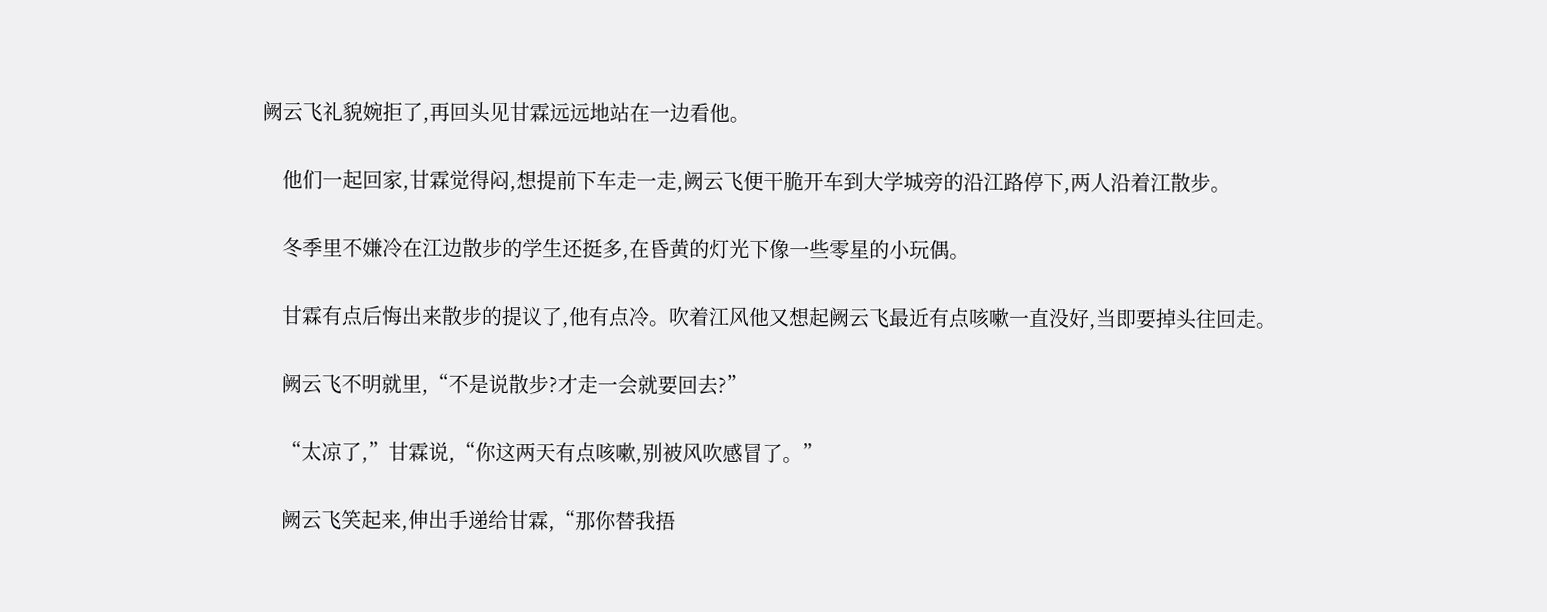阙云飞礼貌婉拒了,再回头见甘霖远远地站在一边看他。

    他们一起回家,甘霖觉得闷,想提前下车走一走,阙云飞便干脆开车到大学城旁的沿江路停下,两人沿着江散步。

    冬季里不嫌冷在江边散步的学生还挺多,在昏黄的灯光下像一些零星的小玩偶。

    甘霖有点后悔出来散步的提议了,他有点冷。吹着江风他又想起阙云飞最近有点咳嗽一直没好,当即要掉头往回走。

    阙云飞不明就里,“不是说散步?才走一会就要回去?”

    “太凉了,”甘霖说,“你这两天有点咳嗽,别被风吹感冒了。”

    阙云飞笑起来,伸出手递给甘霖,“那你替我捂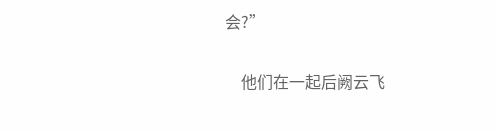会?”

    他们在一起后阙云飞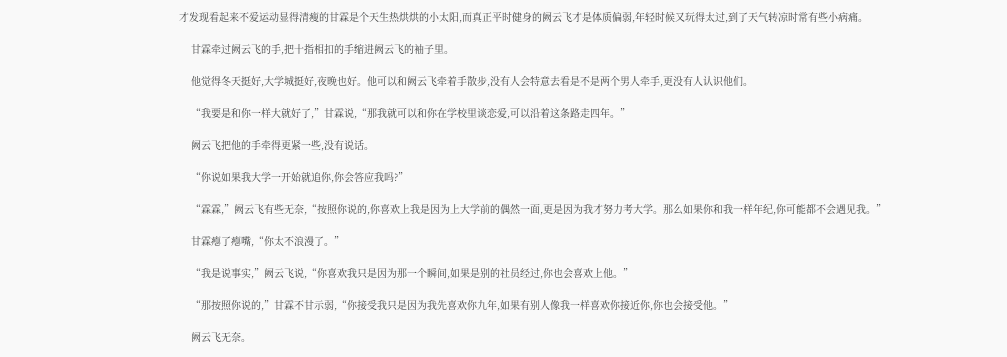才发现看起来不爱运动显得清瘦的甘霖是个天生热烘烘的小太阳,而真正平时健身的阙云飞才是体质偏弱,年轻时候又玩得太过,到了天气转凉时常有些小病痛。

    甘霖牵过阙云飞的手,把十指相扣的手缩进阙云飞的袖子里。

    他觉得冬天挺好,大学城挺好,夜晚也好。他可以和阙云飞牵着手散步,没有人会特意去看是不是两个男人牵手,更没有人认识他们。

    “我要是和你一样大就好了,”甘霖说,“那我就可以和你在学校里谈恋爱,可以沿着这条路走四年。”

    阙云飞把他的手牵得更紧一些,没有说话。

    “你说如果我大学一开始就追你,你会答应我吗?”

    “霖霖,”阙云飞有些无奈,“按照你说的,你喜欢上我是因为上大学前的偶然一面,更是因为我才努力考大学。那么如果你和我一样年纪,你可能都不会遇见我。”

    甘霖瘪了瘪嘴,“你太不浪漫了。”

    “我是说事实,”阙云飞说,“你喜欢我只是因为那一个瞬间,如果是别的社员经过,你也会喜欢上他。”

    “那按照你说的,”甘霖不甘示弱,“你接受我只是因为我先喜欢你九年,如果有别人像我一样喜欢你接近你,你也会接受他。”

    阙云飞无奈。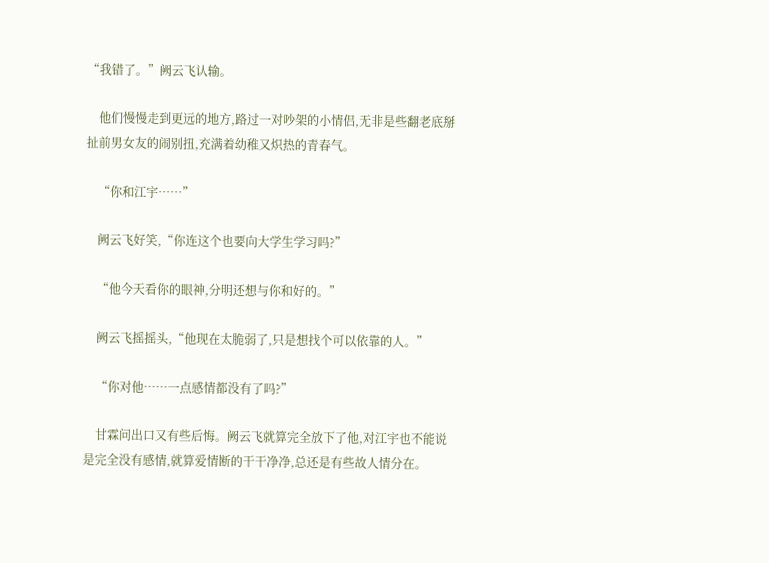“我错了。”阙云飞认输。

    他们慢慢走到更远的地方,路过一对吵架的小情侣,无非是些翻老底掰扯前男女友的闹别扭,充满着幼稚又炽热的青春气。

    “你和江宇……”

    阙云飞好笑,“你连这个也要向大学生学习吗?”

    “他今天看你的眼神,分明还想与你和好的。”

    阙云飞摇摇头,“他现在太脆弱了,只是想找个可以依靠的人。”

    “你对他……一点感情都没有了吗?”

    甘霖问出口又有些后悔。阙云飞就算完全放下了他,对江宇也不能说是完全没有感情,就算爱情断的干干净净,总还是有些故人情分在。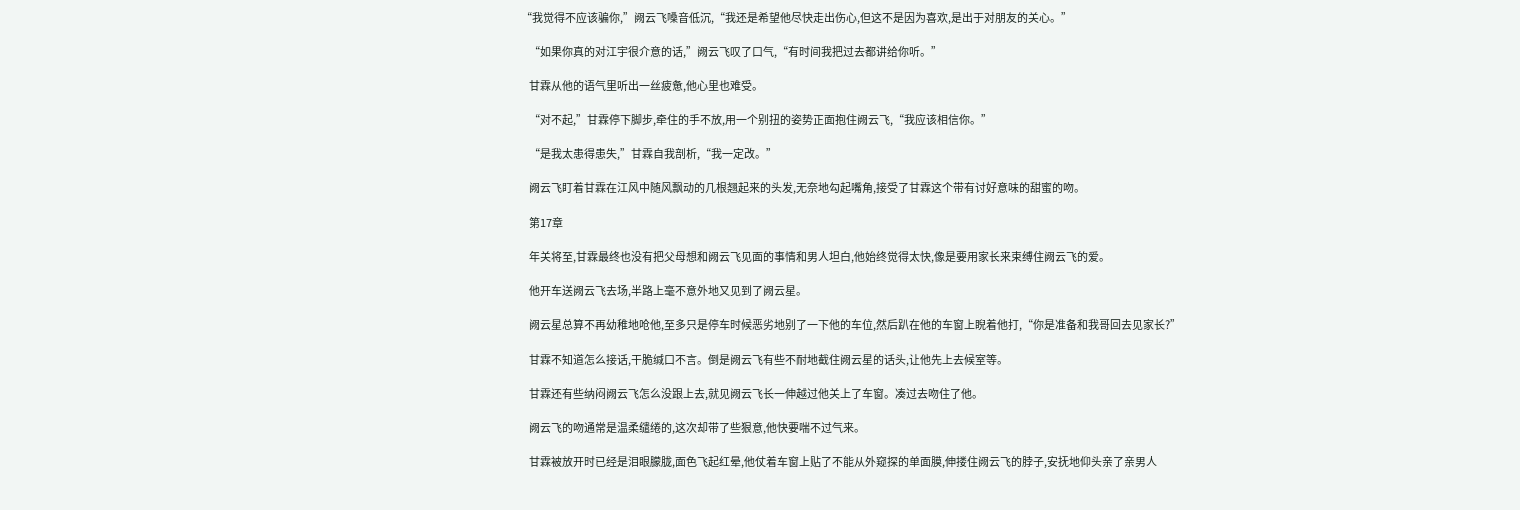“我觉得不应该骗你,”阙云飞嗓音低沉,“我还是希望他尽快走出伤心,但这不是因为喜欢,是出于对朋友的关心。”

    “如果你真的对江宇很介意的话,”阙云飞叹了口气,“有时间我把过去都讲给你听。”

    甘霖从他的语气里听出一丝疲惫,他心里也难受。

    “对不起,”甘霖停下脚步,牵住的手不放,用一个别扭的姿势正面抱住阙云飞,“我应该相信你。”

    “是我太患得患失,”甘霖自我剖析,“我一定改。”

    阙云飞盯着甘霖在江风中随风飘动的几根翘起来的头发,无奈地勾起嘴角,接受了甘霖这个带有讨好意味的甜蜜的吻。

    第17章

    年关将至,甘霖最终也没有把父母想和阙云飞见面的事情和男人坦白,他始终觉得太快,像是要用家长来束缚住阙云飞的爱。

    他开车送阙云飞去场,半路上毫不意外地又见到了阙云星。

    阙云星总算不再幼稚地呛他,至多只是停车时候恶劣地别了一下他的车位,然后趴在他的车窗上睨着他打,“你是准备和我哥回去见家长?”

    甘霖不知道怎么接话,干脆缄口不言。倒是阙云飞有些不耐地截住阙云星的话头,让他先上去候室等。

    甘霖还有些纳闷阙云飞怎么没跟上去,就见阙云飞长一伸越过他关上了车窗。凑过去吻住了他。

    阙云飞的吻通常是温柔缱绻的,这次却带了些狠意,他快要喘不过气来。

    甘霖被放开时已经是泪眼朦胧,面色飞起红晕,他仗着车窗上贴了不能从外窥探的单面膜,伸搂住阙云飞的脖子,安抚地仰头亲了亲男人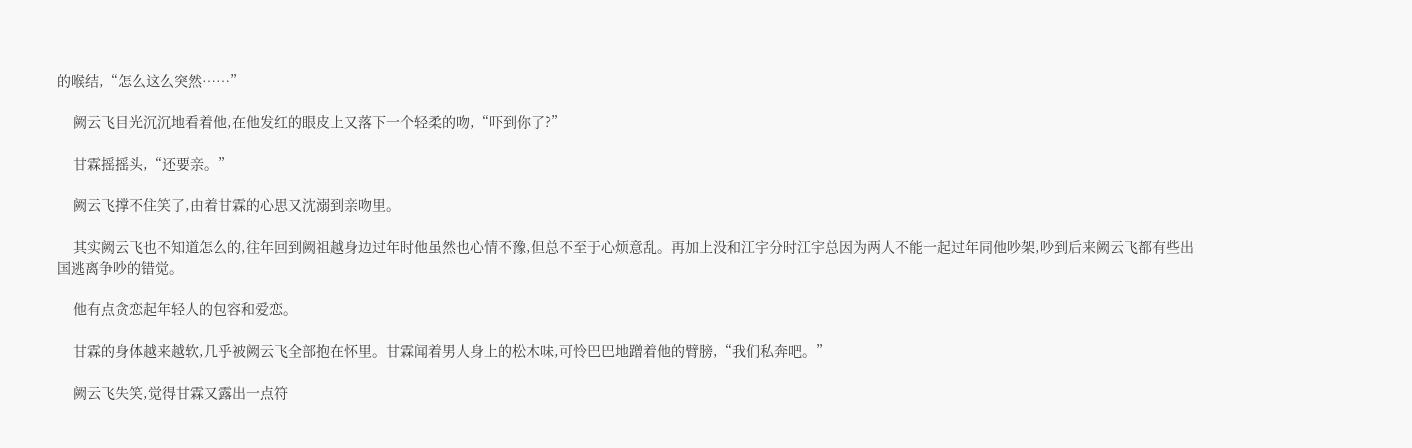的喉结,“怎么这么突然……”

    阙云飞目光沉沉地看着他,在他发红的眼皮上又落下一个轻柔的吻,“吓到你了?”

    甘霖摇摇头,“还要亲。”

    阙云飞撑不住笑了,由着甘霖的心思又沈溺到亲吻里。

    其实阙云飞也不知道怎么的,往年回到阙祖越身边过年时他虽然也心情不豫,但总不至于心烦意乱。再加上没和江宇分时江宇总因为两人不能一起过年同他吵架,吵到后来阙云飞都有些出国逃离争吵的错觉。

    他有点贪恋起年轻人的包容和爱恋。

    甘霖的身体越来越软,几乎被阙云飞全部抱在怀里。甘霖闻着男人身上的松木味,可怜巴巴地蹭着他的臂膀,“我们私奔吧。”

    阙云飞失笑,觉得甘霖又露出一点符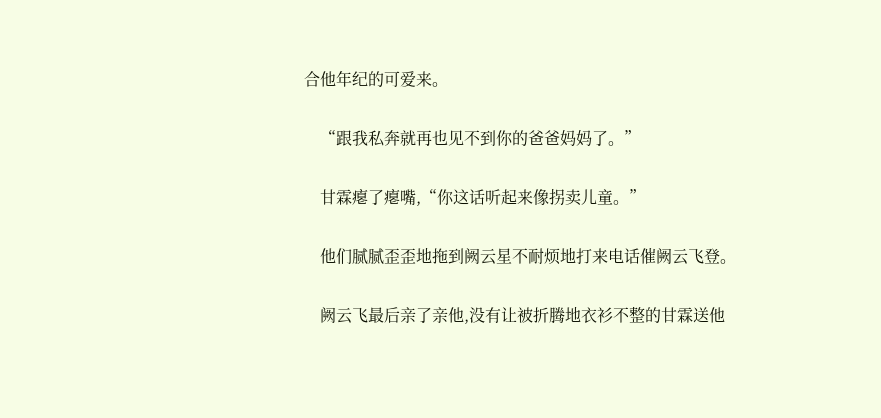合他年纪的可爱来。

    “跟我私奔就再也见不到你的爸爸妈妈了。”

    甘霖瘪了瘪嘴,“你这话听起来像拐卖儿童。”

    他们腻腻歪歪地拖到阙云星不耐烦地打来电话催阙云飞登。

    阙云飞最后亲了亲他,没有让被折腾地衣衫不整的甘霖送他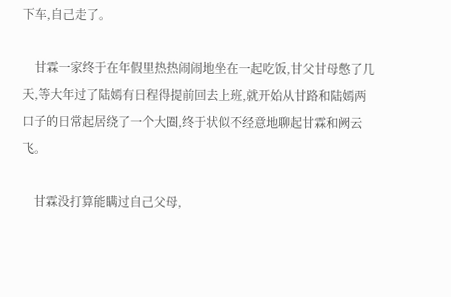下车,自己走了。

    甘霖一家终于在年假里热热闹闹地坐在一起吃饭,甘父甘母憋了几天,等大年过了陆嫣有日程得提前回去上班,就开始从甘路和陆嫣两口子的日常起居绕了一个大圈,终于状似不经意地聊起甘霖和阙云飞。

    甘霖没打算能瞒过自己父母,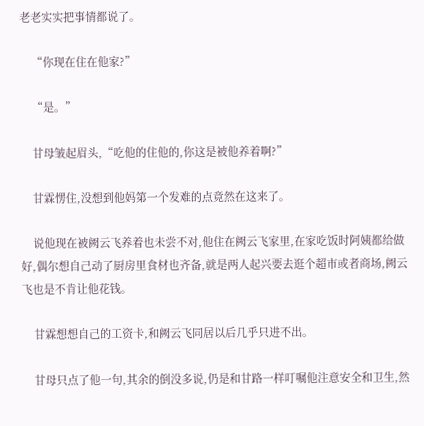老老实实把事情都说了。

    “你现在住在他家?”

    “是。”

    甘母皱起眉头,“吃他的住他的,你这是被他养着啊?”

    甘霖愣住,没想到他妈第一个发难的点竟然在这来了。

    说他现在被阙云飞养着也未尝不对,他住在阙云飞家里,在家吃饭时阿姨都给做好,偶尔想自己动了厨房里食材也齐备,就是两人起兴要去逛个超市或者商场,阙云飞也是不肯让他花钱。

    甘霖想想自己的工资卡,和阙云飞同居以后几乎只进不出。

    甘母只点了他一句,其余的倒没多说,仍是和甘路一样叮嘱他注意安全和卫生,然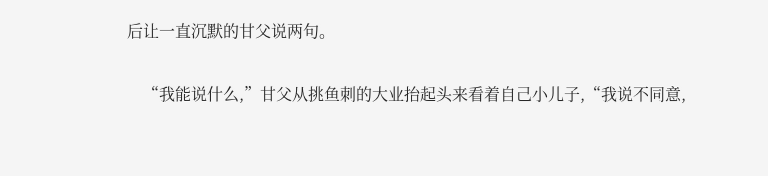后让一直沉默的甘父说两句。

    “我能说什么,”甘父从挑鱼刺的大业抬起头来看着自己小儿子,“我说不同意,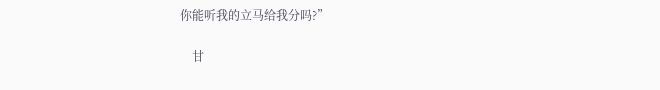你能听我的立马给我分吗?”

    甘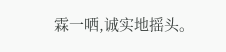霖一哂,诚实地摇头。